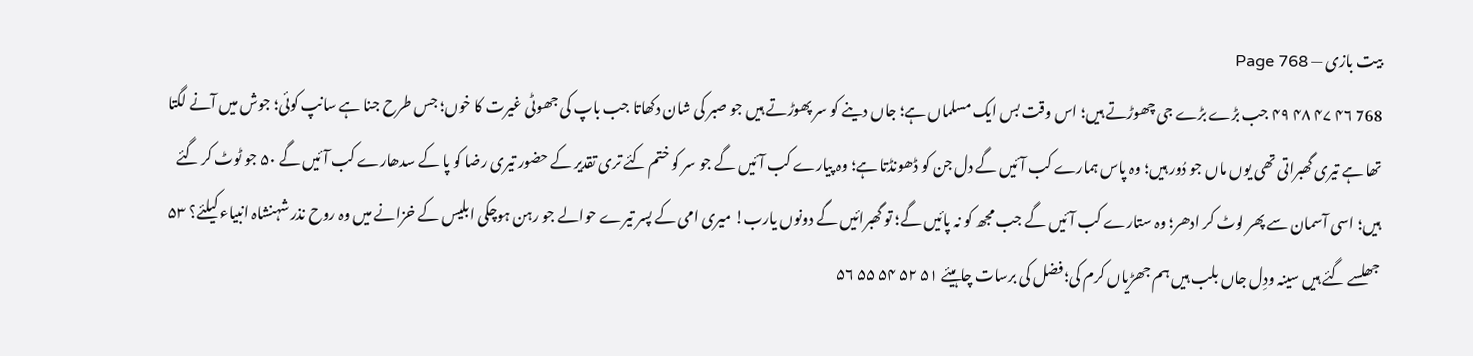بیت بازی — Page 768
768 ۴۶ ۴۷ ۴۸ ۴۹ جب بڑے بڑے جی چھوڑتے ہیں؛ اس وقت بس ایک مسلماں ہے؛ جاں دینے کو سر پھوڑتے ہیں جو صبر کی شان دکھاتا جب باپ کی جھوٹی غیرت کا خوں؛ جس طرح جنا ہے سانپ کوئی؛ جوش میں آنے لگتا تھا ہے تیری گھبراتی تھی یوں ماں جو دُور ہیں؛ وہ پاس ہمارے کب آئیں گے دل جن کو ڈھونڈتا ہے؛ وہ پیارے کب آئیں گے جو سر کو ختم کئے تری تقدیر کے حضور تیری رضا کو پا کے سدھارے کب آئیں گے ۵۰ جو ٹوٹ کر گئے ہیں؛ اسی آسمان سے پھر لوٹ کر ادھر؛ وہ ستارے کب آئیں گے جب مجھ کو نہ پائیں گے؛ تو گھبرائیں گے دونوں یارب! میری امی کے پسر تیرے حوالے جو رہن ہوچکی ابلیس کے خزانے میں وہ روح نذر شہنشاہ انبیاء کیلئے؟ ۵۳ جھلسے گئے ہیں سینہ ودِل جاں بلب ہیں ہم جھڑیاں کرم کی؛ فضل کی برسات چاہیئے ۵۱ ۵۲ ۵۴ ۵۵ ۵۶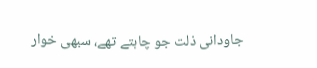جاودانی ذلت جو چاہتے تھے، سبھی خوار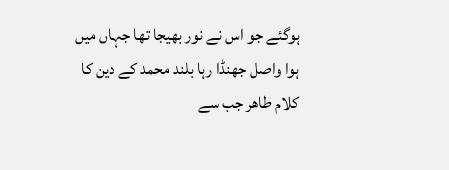ہوگئے جو اس نے نور بھیجا تھا جہاں میں ہوا واصل جھنڈا رہا بلند محمد کے دین کا کلام طاهر جب سے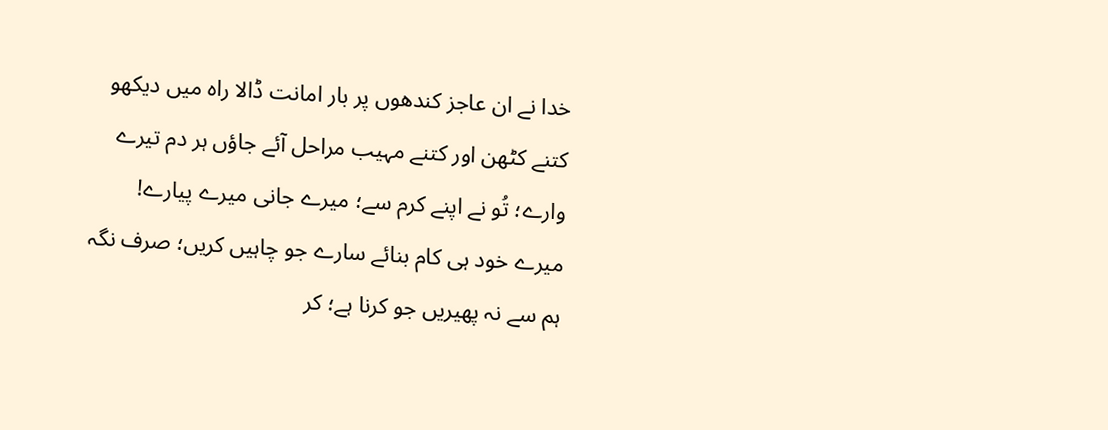خدا نے ان عاجز کندھوں پر بار امانت ڈالا راہ میں دیکھو کتنے کٹھن اور کتنے مہیب مراحل آئے جاؤں ہر دم تیرے وارے؛ تُو نے اپنے کرم سے؛ میرے جانی میرے پیارے! میرے خود ہی کام بنائے سارے جو چاہیں کریں؛ صرف نگہ ہم سے نہ پھیریں جو کرنا ہے؛ کر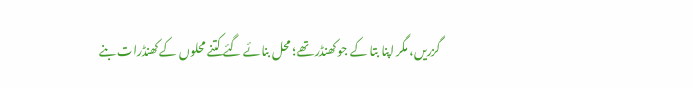گزریں، مگر اپنا بتا کے جو کھنڈر تھے؛ محل بنائے گئے کتنے محلوں کے کھنڈرات بنے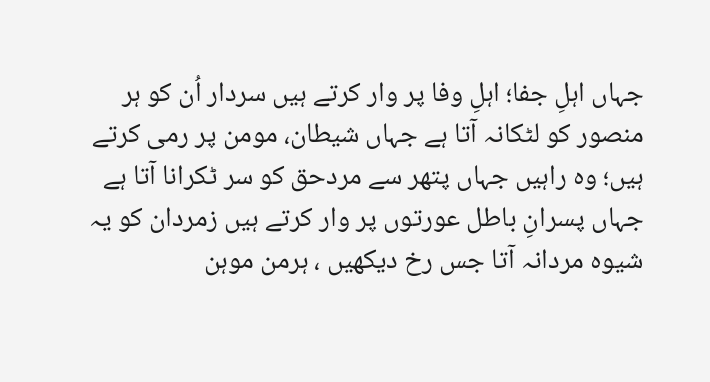جہاں اہلِ جفا؛ اہلِ وفا پر وار کرتے ہیں سردار اُن کو ہر منصور کو لٹکانہ آتا ہے جہاں شیطان، مومن پر رمی کرتے ہیں؛ وہ راہیں جہاں پتھر سے مردحق کو سر ٹکرانا آتا ہے جہاں پسرانِ باطل عورتوں پر وار کرتے ہیں زمردان کو یہ شیوہ مردانہ آتا جس رخ دیکھیں ، ہرمن موہن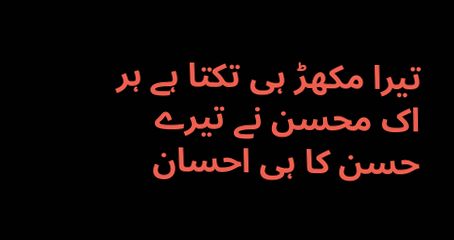تیرا مکھڑ ہی تکتا ہے ہر اک محسن نے تیرے حسن کا ہی احسان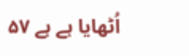اُٹھایا ہے ہے ۵۷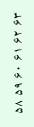۵۸ ۵۹ ۶۰ ۶۱ ۶۲ ۶۳